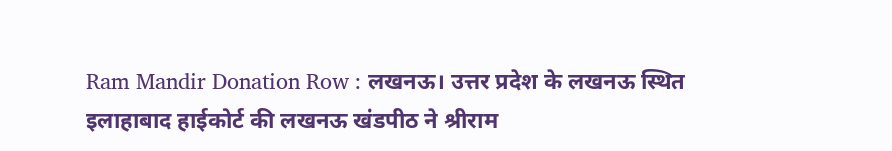Ram Mandir Donation Row : लखनऊ। उत्तर प्रदेश के लखनऊ स्थित इलाहाबाद हाईकोर्ट की लखनऊ खंडपीठ ने श्रीराम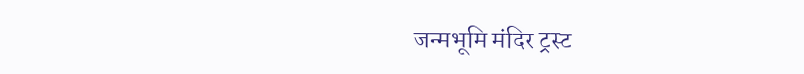जन्मभूमि मंदिर ट्रस्ट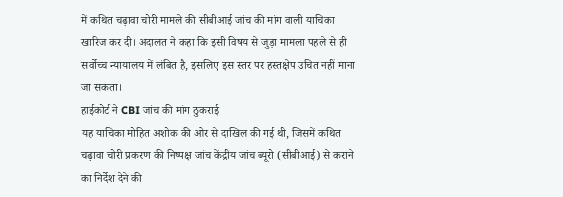में कथित चढ़ावा चोरी मामले की सीबीआई जांच की मांग वाली याचिका खारिज कर दी। अदालत ने कहा कि इसी विषय से जुड़ा मामला पहले से ही सर्वोच्च न्यायालय में लंबित है, इसलिए इस स्तर पर हस्तक्षेप उचित नहीं माना जा सकता।
हाईकोर्ट ने CBI जांच की मांग ठुकराई
यह याचिका मोहित अशोक की ओर से दाखिल की गई थी, जिसमें कथित चढ़ावा चोरी प्रकरण की निष्पक्ष जांच केंद्रीय जांच ब्यूरो (सीबीआई) से कराने का निर्देश देने की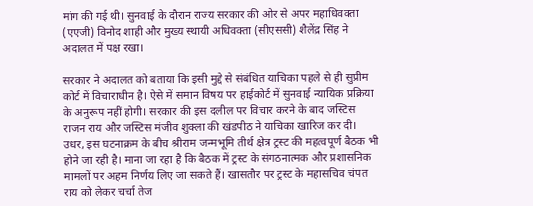मांग की गई थी। सुनवाई के दौरान राज्य सरकार की ओर से अपर महाधिवक्ता (एएजी) विनोद शाही और मुख्य स्थायी अधिवक्ता (सीएससी) शैलेंद्र सिंह ने अदालत में पक्ष रखा।

सरकार ने अदालत को बताया कि इसी मुद्दे से संबंधित याचिका पहले से ही सुप्रीम कोर्ट में विचाराधीन है। ऐसे में समान विषय पर हाईकोर्ट में सुनवाई न्यायिक प्रक्रिया के अनुरूप नहीं होगी। सरकार की इस दलील पर विचार करने के बाद जस्टिस राजन राय और जस्टिस मंजीव शुक्ला की खंडपीठ ने याचिका खारिज कर दी। उधर, इस घटनाक्रम के बीच श्रीराम जन्मभूमि तीर्थ क्षेत्र ट्रस्ट की महत्वपूर्ण बैठक भी होने जा रही है। माना जा रहा है कि बैठक में ट्रस्ट के संगठनात्मक और प्रशासनिक मामलों पर अहम निर्णय लिए जा सकते हैं। खासतौर पर ट्रस्ट के महासचिव चंपत राय को लेकर चर्चा तेज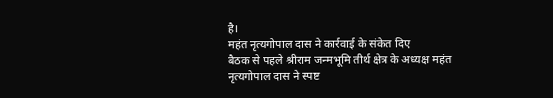है।
महंत नृत्यगोपाल दास ने कार्रवाई के संकेत दिए
बैठक से पहले श्रीराम जन्मभूमि तीर्थ क्षेत्र के अध्यक्ष महंत नृत्यगोपाल दास ने स्पष्ट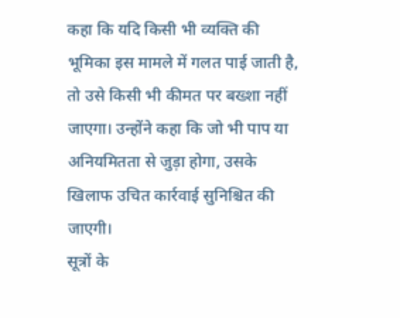कहा कि यदि किसी भी व्यक्ति की भूमिका इस मामले में गलत पाई जाती है, तो उसे किसी भी कीमत पर बख्शा नहीं जाएगा। उन्होंने कहा कि जो भी पाप या अनियमितता से जुड़ा होगा, उसके खिलाफ उचित कार्रवाई सुनिश्चित की जाएगी।
सूत्रों के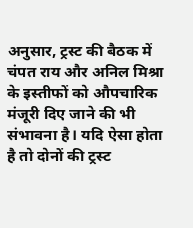अनुसार, ट्रस्ट की बैठक में चंपत राय और अनिल मिश्रा के इस्तीफों को औपचारिक मंजूरी दिए जाने की भी संभावना है। यदि ऐसा होता है तो दोनों की ट्रस्ट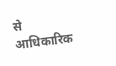से आधिकारिक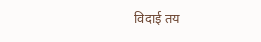विदाई तय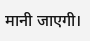मानी जाएगी।